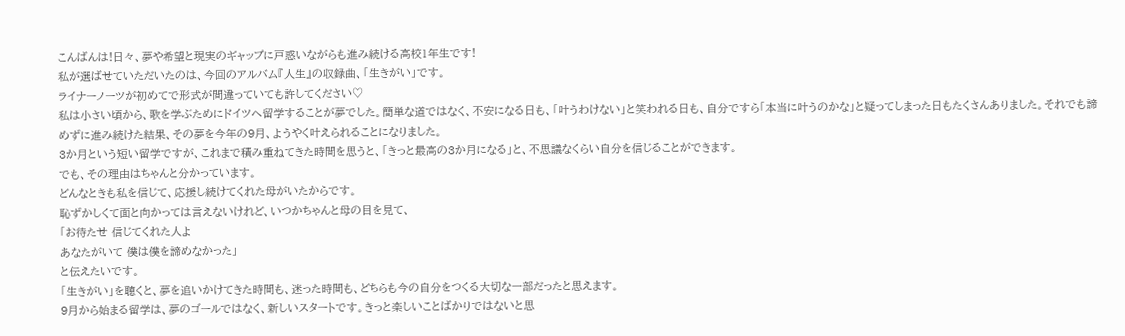こんばんは!日々、夢や希望と現実のギャップに戸惑いながらも進み続ける高校1年生です!
私が選ばせていただいたのは、今回のアルバム『人生』の収録曲、「生きがい」です。
ライナーノーツが初めてで形式が間違っていても許してください♡
私は小さい頃から、歌を学ぶためにドイツへ留学することが夢でした。簡単な道ではなく、不安になる日も、「叶うわけない」と笑われる日も、自分ですら「本当に叶うのかな」と疑ってしまった日もたくさんありました。それでも諦めずに進み続けた結果、その夢を今年の9月、ようやく叶えられることになりました。
3か月という短い留学ですが、これまで積み重ねてきた時間を思うと、「きっと最高の3か月になる」と、不思議なくらい自分を信じることができます。
でも、その理由はちゃんと分かっています。
どんなときも私を信じて、応援し続けてくれた母がいたからです。
恥ずかしくて面と向かっては言えないけれど、いつかちゃんと母の目を見て、
「お待たせ 信じてくれた人よ
あなたがいて 僕は僕を諦めなかった」
と伝えたいです。
「生きがい」を聴くと、夢を追いかけてきた時間も、迷った時間も、どちらも今の自分をつくる大切な一部だったと思えます。
9月から始まる留学は、夢のゴールではなく、新しいスタートです。きっと楽しいことばかりではないと思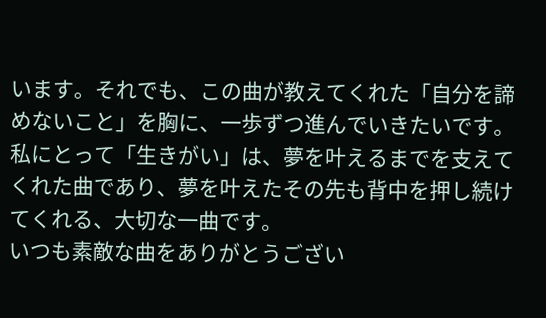います。それでも、この曲が教えてくれた「自分を諦めないこと」を胸に、一歩ずつ進んでいきたいです。
私にとって「生きがい」は、夢を叶えるまでを支えてくれた曲であり、夢を叶えたその先も背中を押し続けてくれる、大切な一曲です。
いつも素敵な曲をありがとうござい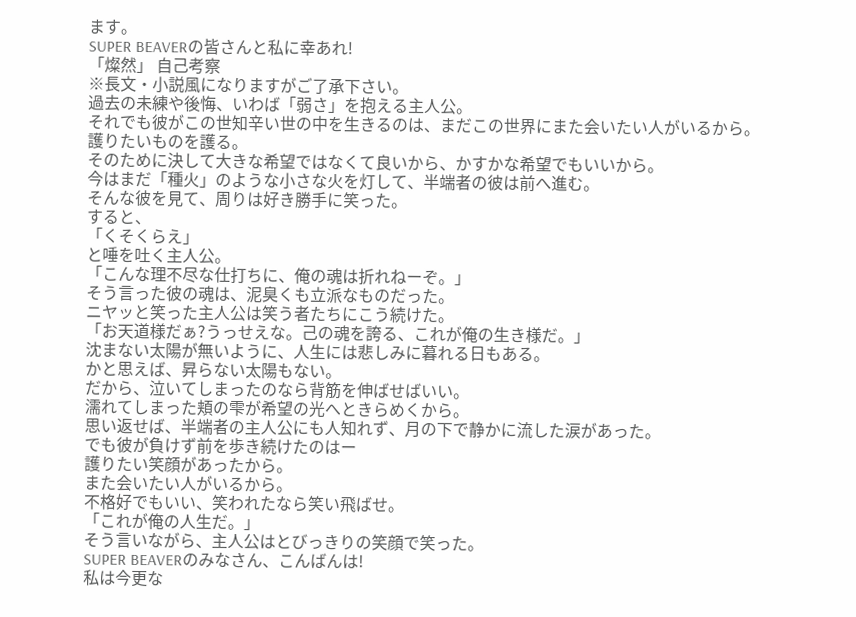ます。
SUPER BEAVERの皆さんと私に幸あれ!
「燦然」 自己考察
※長文・小説風になりますがご了承下さい。
過去の未練や後悔、いわば「弱さ」を抱える主人公。
それでも彼がこの世知辛い世の中を生きるのは、まだこの世界にまた会いたい人がいるから。
護りたいものを護る。
そのために決して大きな希望ではなくて良いから、かすかな希望でもいいから。
今はまだ「種火」のような小さな火を灯して、半端者の彼は前へ進む。
そんな彼を見て、周りは好き勝手に笑った。
すると、
「くそくらえ」
と唾を吐く主人公。
「こんな理不尽な仕打ちに、俺の魂は折れねーぞ。」
そう言った彼の魂は、泥臭くも立派なものだった。
ニヤッと笑った主人公は笑う者たちにこう続けた。
「お天道様だぁ?うっせえな。己の魂を誇る、これが俺の生き様だ。」
沈まない太陽が無いように、人生には悲しみに暮れる日もある。
かと思えば、昇らない太陽もない。
だから、泣いてしまったのなら背筋を伸ばせばいい。
濡れてしまった頬の雫が希望の光へときらめくから。
思い返せば、半端者の主人公にも人知れず、月の下で静かに流した涙があった。
でも彼が負けず前を歩き続けたのはー
護りたい笑顔があったから。
また会いたい人がいるから。
不格好でもいい、笑われたなら笑い飛ばせ。
「これが俺の人生だ。」
そう言いながら、主人公はとびっきりの笑顔で笑った。
SUPER BEAVERのみなさん、こんばんは!
私は今更な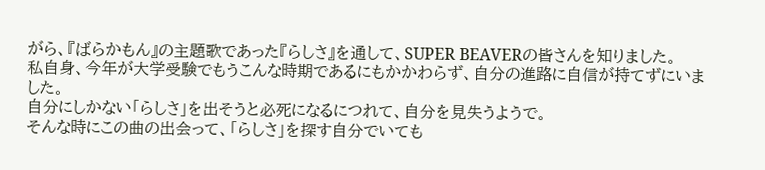がら、『ばらかもん』の主題歌であった『らしさ』を通して、SUPER BEAVERの皆さんを知りました。
私自身、今年が大学受験でもうこんな時期であるにもかかわらず、自分の進路に自信が持てずにいました。
自分にしかない「らしさ」を出そうと必死になるにつれて、自分を見失うようで。
そんな時にこの曲の出会って、「らしさ」を探す自分でいても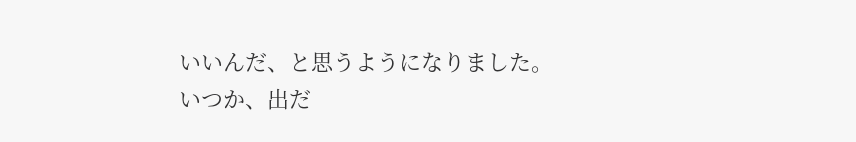いいんだ、と思うようになりました。
いつか、出だ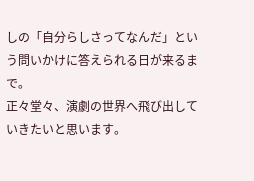しの「自分らしさってなんだ」という問いかけに答えられる日が来るまで。
正々堂々、演劇の世界へ飛び出していきたいと思います。